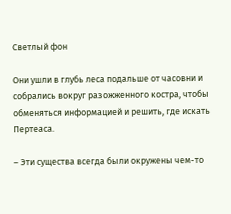Светлый фон

Они ушли в глубь леса подальше от часовни и собрались вокруг разожженного костра, чтобы обменяться информацией и решить, где искать Пертеаса.

– Эти существа всегда были окружены чем-то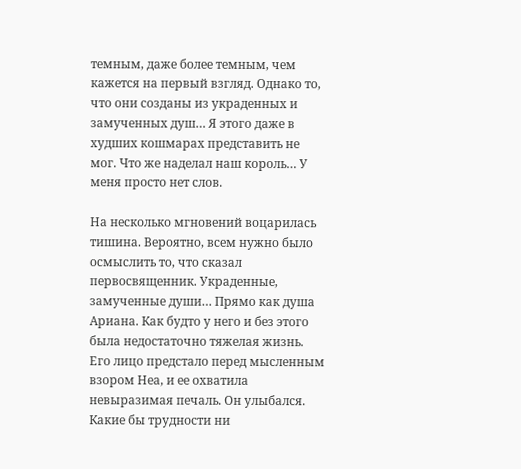темным, даже более темным, чем кажется на первый взгляд. Однако то, что они созданы из украденных и замученных душ… Я этого даже в худших кошмарах представить не мог. Что же наделал наш король… У меня просто нет слов.

На несколько мгновений воцарилась тишина. Вероятно, всем нужно было осмыслить то, что сказал первосвященник. Украденные, замученные души… Прямо как душа Ариана. Как будто у него и без этого была недостаточно тяжелая жизнь. Его лицо предстало перед мысленным взором Неа, и ее охватила невыразимая печаль. Он улыбался. Какие бы трудности ни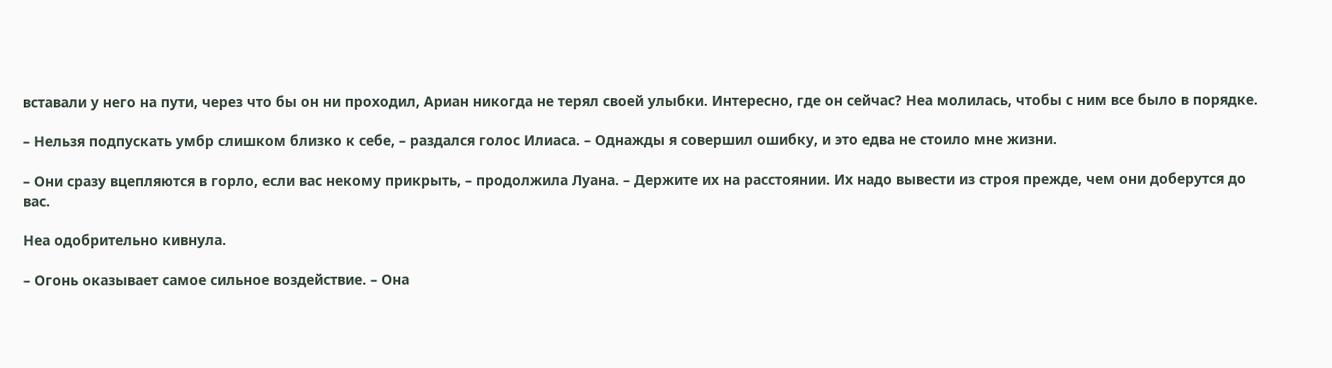вставали у него на пути, через что бы он ни проходил, Ариан никогда не терял своей улыбки. Интересно, где он сейчас? Неа молилась, чтобы с ним все было в порядке.

– Нельзя подпускать умбр слишком близко к себе, – раздался голос Илиаса. – Однажды я совершил ошибку, и это едва не стоило мне жизни.

– Они сразу вцепляются в горло, если вас некому прикрыть, – продолжила Луана. – Держите их на расстоянии. Их надо вывести из строя прежде, чем они доберутся до вас.

Неа одобрительно кивнула.

– Огонь оказывает самое сильное воздействие. – Она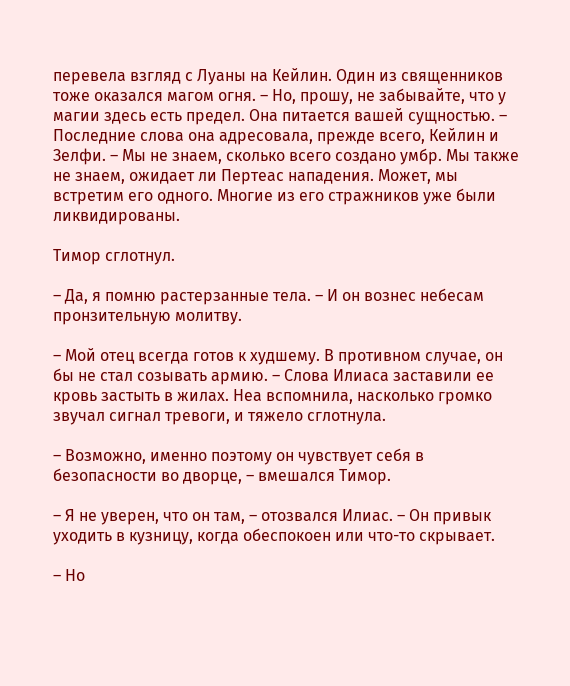перевела взгляд с Луаны на Кейлин. Один из священников тоже оказался магом огня. – Но, прошу, не забывайте, что у магии здесь есть предел. Она питается вашей сущностью. – Последние слова она адресовала, прежде всего, Кейлин и Зелфи. – Мы не знаем, сколько всего создано умбр. Мы также не знаем, ожидает ли Пертеас нападения. Может, мы встретим его одного. Многие из его стражников уже были ликвидированы.

Тимор сглотнул.

– Да, я помню растерзанные тела. – И он вознес небесам пронзительную молитву.

– Мой отец всегда готов к худшему. В противном случае, он бы не стал созывать армию. – Слова Илиаса заставили ее кровь застыть в жилах. Неа вспомнила, насколько громко звучал сигнал тревоги, и тяжело сглотнула.

– Возможно, именно поэтому он чувствует себя в безопасности во дворце, – вмешался Тимор.

– Я не уверен, что он там, – отозвался Илиас. – Он привык уходить в кузницу, когда обеспокоен или что-то скрывает.

– Но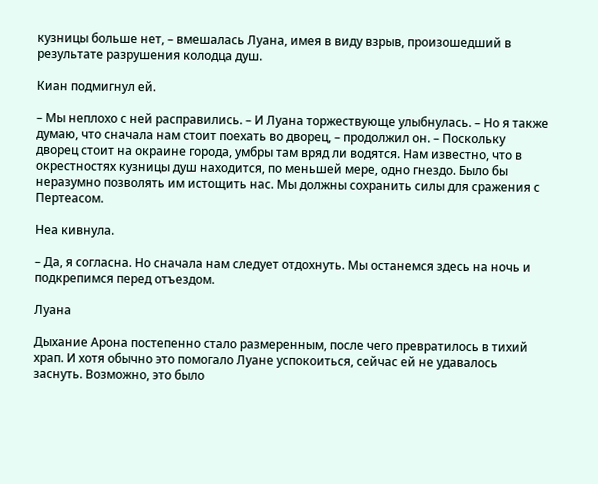кузницы больше нет, – вмешалась Луана, имея в виду взрыв, произошедший в результате разрушения колодца душ.

Киан подмигнул ей.

– Мы неплохо с ней расправились. – И Луана торжествующе улыбнулась. – Но я также думаю, что сначала нам стоит поехать во дворец, – продолжил он. – Поскольку дворец стоит на окраине города, умбры там вряд ли водятся. Нам известно, что в окрестностях кузницы душ находится, по меньшей мере, одно гнездо. Было бы неразумно позволять им истощить нас. Мы должны сохранить силы для сражения с Пертеасом.

Неа кивнула.

– Да, я согласна. Но сначала нам следует отдохнуть. Мы останемся здесь на ночь и подкрепимся перед отъездом.

Луана

Дыхание Арона постепенно стало размеренным, после чего превратилось в тихий храп. И хотя обычно это помогало Луане успокоиться, сейчас ей не удавалось заснуть. Возможно, это было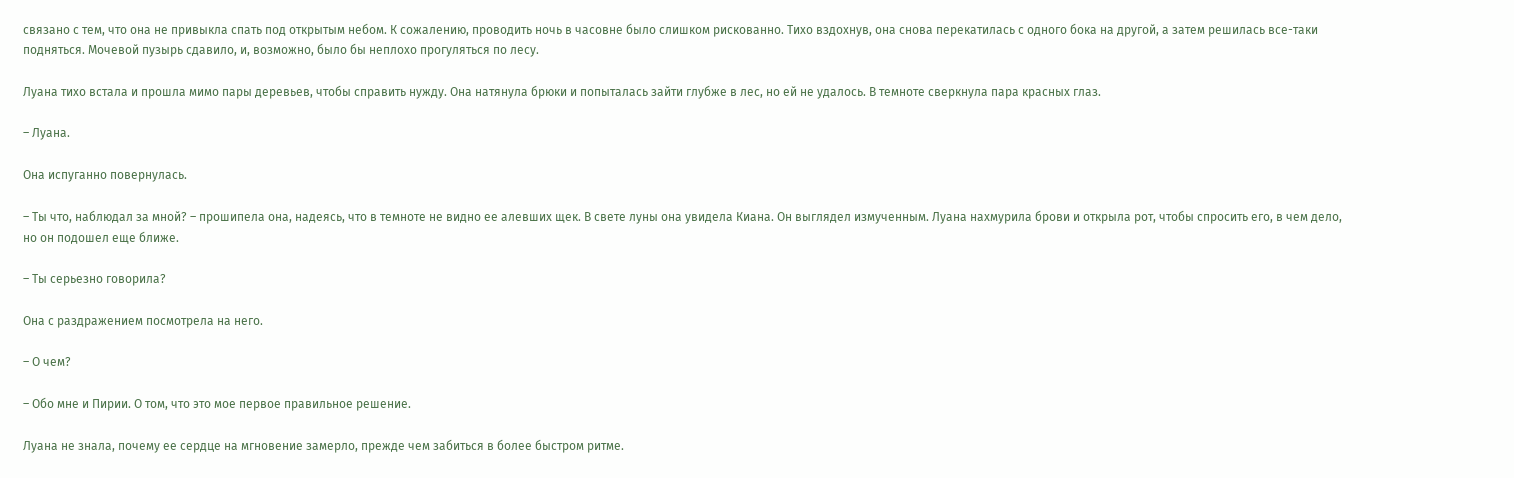связано с тем, что она не привыкла спать под открытым небом. К сожалению, проводить ночь в часовне было слишком рискованно. Тихо вздохнув, она снова перекатилась с одного бока на другой, а затем решилась все-таки подняться. Мочевой пузырь сдавило, и, возможно, было бы неплохо прогуляться по лесу.

Луана тихо встала и прошла мимо пары деревьев, чтобы справить нужду. Она натянула брюки и попыталась зайти глубже в лес, но ей не удалось. В темноте сверкнула пара красных глаз.

– Луана.

Она испуганно повернулась.

– Ты что, наблюдал за мной? – прошипела она, надеясь, что в темноте не видно ее алевших щек. В свете луны она увидела Киана. Он выглядел измученным. Луана нахмурила брови и открыла рот, чтобы спросить его, в чем дело, но он подошел еще ближе.

– Ты серьезно говорила?

Она с раздражением посмотрела на него.

– О чем?

– Обо мне и Пирии. О том, что это мое первое правильное решение.

Луана не знала, почему ее сердце на мгновение замерло, прежде чем забиться в более быстром ритме.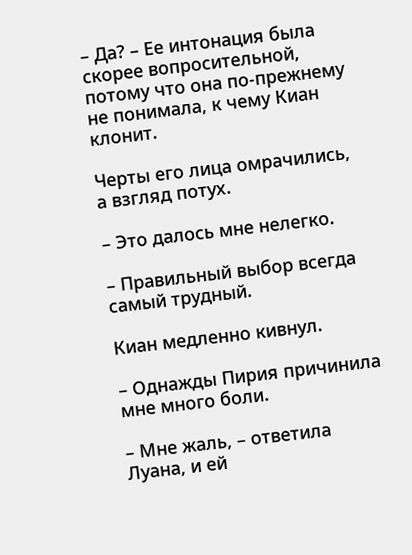– Да? – Ее интонация была скорее вопросительной, потому что она по-прежнему не понимала, к чему Киан клонит.

Черты его лица омрачились, а взгляд потух.

– Это далось мне нелегко.

– Правильный выбор всегда самый трудный.

Киан медленно кивнул.

– Однажды Пирия причинила мне много боли.

– Мне жаль, – ответила Луана, и ей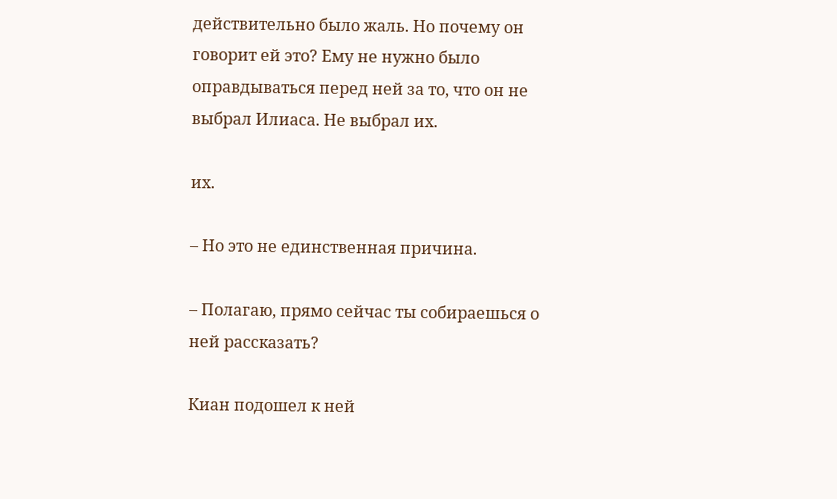действительно было жаль. Но почему он говорит ей это? Ему не нужно было оправдываться перед ней за то, что он не выбрал Илиаса. Не выбрал их.

их.

– Но это не единственная причина.

– Полагаю, прямо сейчас ты собираешься о ней рассказать?

Киан подошел к ней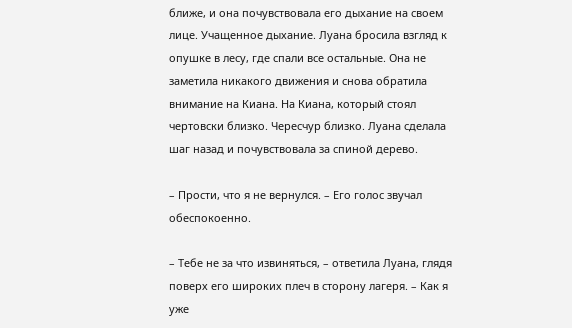ближе, и она почувствовала его дыхание на своем лице. Учащенное дыхание. Луана бросила взгляд к опушке в лесу, где спали все остальные. Она не заметила никакого движения и снова обратила внимание на Киана. На Киана, который стоял чертовски близко. Чересчур близко. Луана сделала шаг назад и почувствовала за спиной дерево.

– Прости, что я не вернулся. – Его голос звучал обеспокоенно.

– Тебе не за что извиняться, – ответила Луана, глядя поверх его широких плеч в сторону лагеря. – Как я уже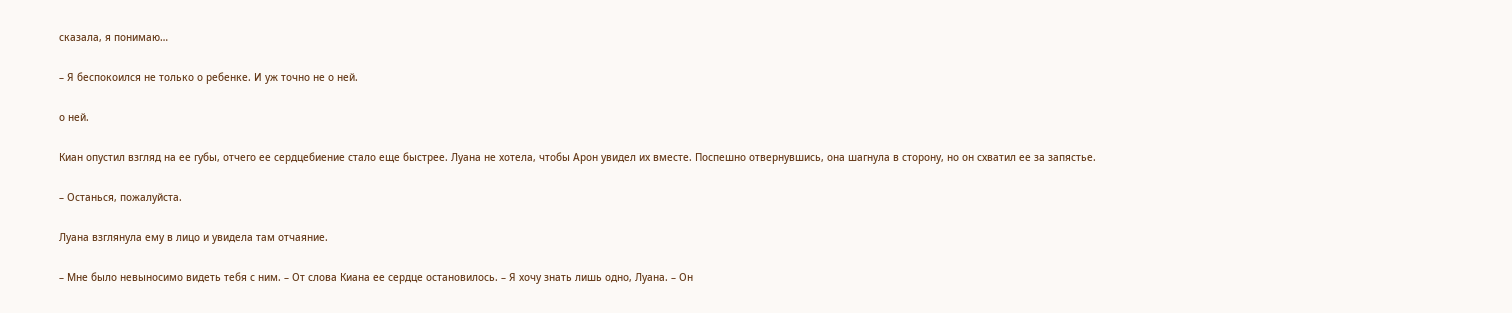сказала, я понимаю…

– Я беспокоился не только о ребенке. И уж точно не о ней.

о ней.

Киан опустил взгляд на ее губы, отчего ее сердцебиение стало еще быстрее. Луана не хотела, чтобы Арон увидел их вместе. Поспешно отвернувшись, она шагнула в сторону, но он схватил ее за запястье.

– Останься, пожалуйста.

Луана взглянула ему в лицо и увидела там отчаяние.

– Мне было невыносимо видеть тебя с ним. – От слова Киана ее сердце остановилось. – Я хочу знать лишь одно, Луана. – Он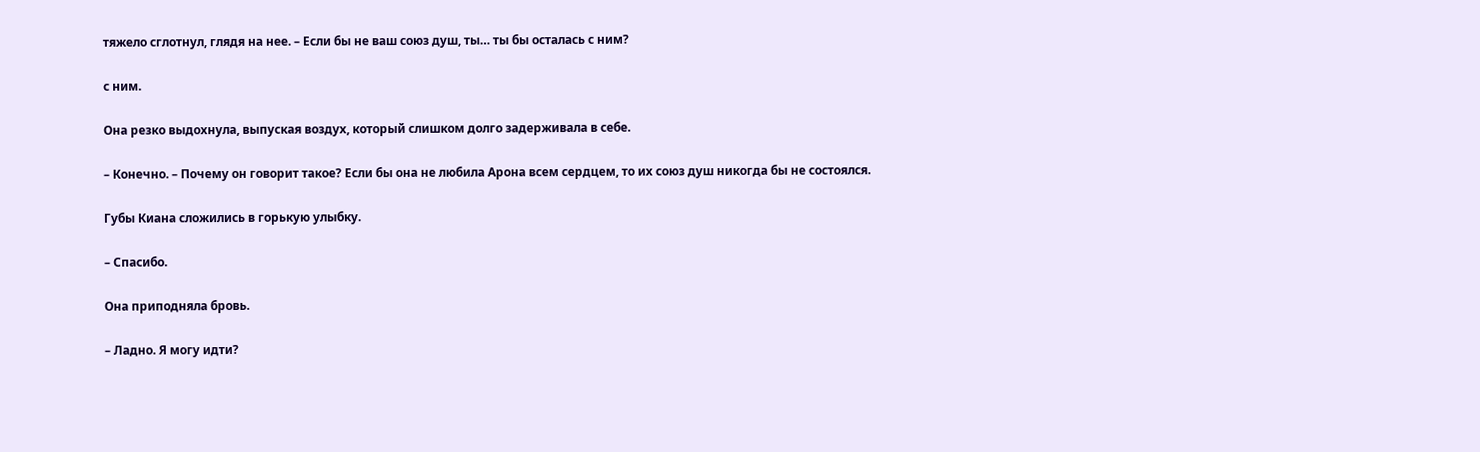тяжело сглотнул, глядя на нее. – Если бы не ваш союз душ, ты… ты бы осталась с ним?

с ним.

Она резко выдохнула, выпуская воздух, который слишком долго задерживала в себе.

– Конечно. – Почему он говорит такое? Если бы она не любила Арона всем сердцем, то их союз душ никогда бы не состоялся.

Губы Киана сложились в горькую улыбку.

– Спасибо.

Она приподняла бровь.

– Ладно. Я могу идти?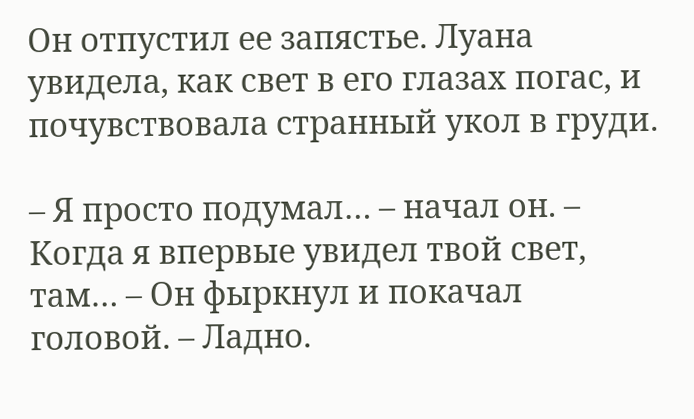Он отпустил ее запястье. Луана увидела, как свет в его глазах погас, и почувствовала странный укол в груди.

– Я просто подумал… – начал он. – Когда я впервые увидел твой свет, там… – Он фыркнул и покачал головой. – Ладно.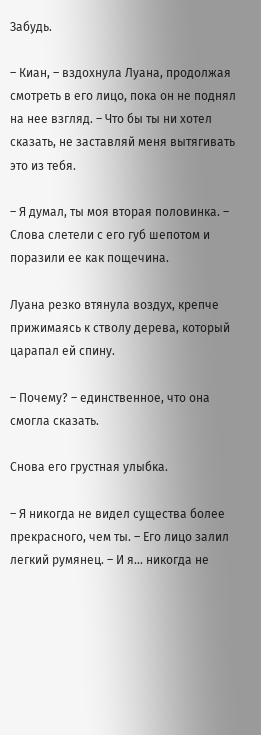Забудь.

– Киан, – вздохнула Луана, продолжая смотреть в его лицо, пока он не поднял на нее взгляд. – Что бы ты ни хотел сказать, не заставляй меня вытягивать это из тебя.

– Я думал, ты моя вторая половинка. – Слова слетели с его губ шепотом и поразили ее как пощечина.

Луана резко втянула воздух, крепче прижимаясь к стволу дерева, который царапал ей спину.

– Почему? – единственное, что она смогла сказать.

Снова его грустная улыбка.

– Я никогда не видел существа более прекрасного, чем ты. – Его лицо залил легкий румянец. – И я… никогда не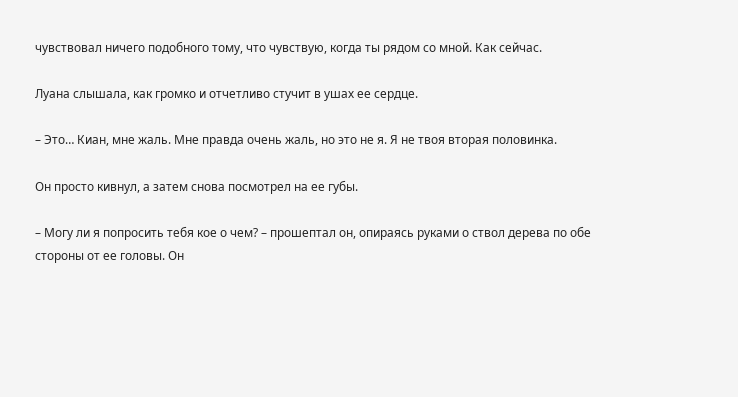чувствовал ничего подобного тому, что чувствую, когда ты рядом со мной. Как сейчас.

Луана слышала, как громко и отчетливо стучит в ушах ее сердце.

– Это… Киан, мне жаль. Мне правда очень жаль, но это не я. Я не твоя вторая половинка.

Он просто кивнул, а затем снова посмотрел на ее губы.

– Могу ли я попросить тебя кое о чем? – прошептал он, опираясь руками о ствол дерева по обе стороны от ее головы. Он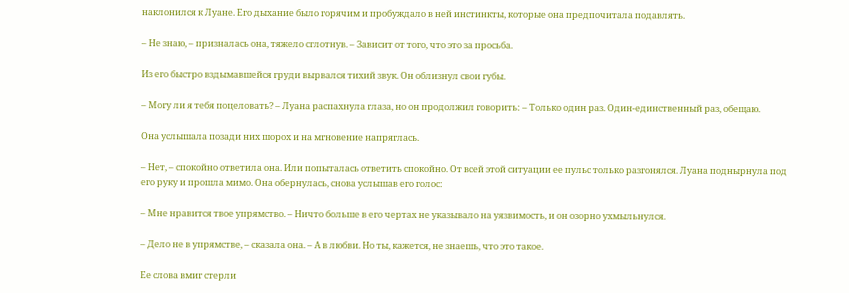наклонился к Луане. Его дыхание было горячим и пробуждало в ней инстинкты, которые она предпочитала подавлять.

– Не знаю, – призналась она, тяжело сглотнув. – Зависит от того, что это за просьба.

Из его быстро вздымавшейся груди вырвался тихий звук. Он облизнул свои губы.

– Могу ли я тебя поцеловать? – Луана распахнула глаза, но он продолжил говорить: – Только один раз. Один-единственный раз, обещаю.

Она услышала позади них шорох и на мгновение напряглась.

– Нет, – спокойно ответила она. Или попыталась ответить спокойно. От всей этой ситуации ее пульс только разгонялся. Луана поднырнула под его руку и прошла мимо. Она обернулась, снова услышав его голос:

– Мне нравится твое упрямство. – Ничто больше в его чертах не указывало на уязвимость, и он озорно ухмыльнулся.

– Дело не в упрямстве, – сказала она. – А в любви. Но ты, кажется, не знаешь, что это такое.

Ее слова вмиг стерли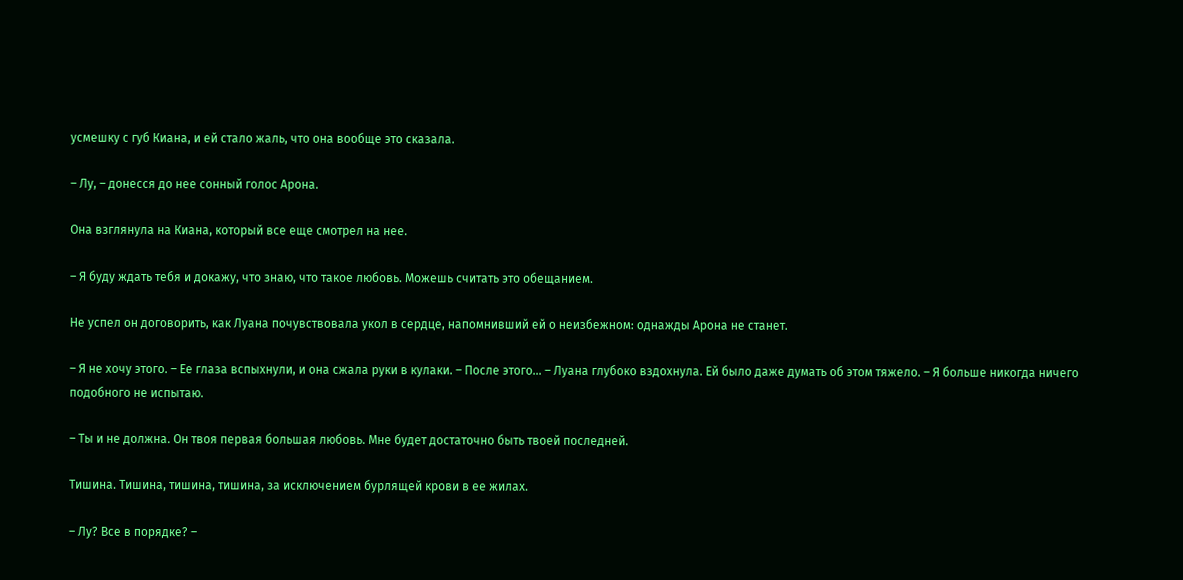усмешку с губ Киана, и ей стало жаль, что она вообще это сказала.

– Лу, – донесся до нее сонный голос Арона.

Она взглянула на Киана, который все еще смотрел на нее.

– Я буду ждать тебя и докажу, что знаю, что такое любовь. Можешь считать это обещанием.

Не успел он договорить, как Луана почувствовала укол в сердце, напомнивший ей о неизбежном: однажды Арона не станет.

– Я не хочу этого. – Ее глаза вспыхнули, и она сжала руки в кулаки. – После этого… – Луана глубоко вздохнула. Ей было даже думать об этом тяжело. – Я больше никогда ничего подобного не испытаю.

– Ты и не должна. Он твоя первая большая любовь. Мне будет достаточно быть твоей последней.

Тишина. Тишина, тишина, тишина, за исключением бурлящей крови в ее жилах.

– Лу? Все в порядке? –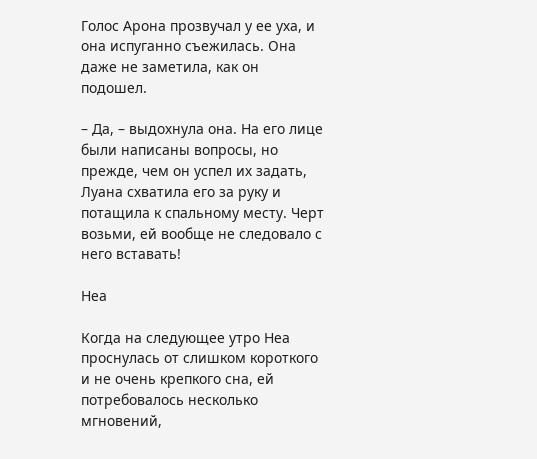Голос Арона прозвучал у ее уха, и она испуганно съежилась. Она даже не заметила, как он подошел.

– Да, – выдохнула она. На его лице были написаны вопросы, но прежде, чем он успел их задать, Луана схватила его за руку и потащила к спальному месту. Черт возьми, ей вообще не следовало с него вставать!

Неа

Когда на следующее утро Неа проснулась от слишком короткого и не очень крепкого сна, ей потребовалось несколько мгновений,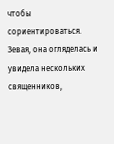чтобы сориентироваться. Зевая, она огляделась и увидела нескольких священников,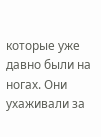которые уже давно были на ногах. Они ухаживали за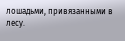лошадьми, привязанными в лесу.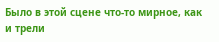Было в этой сцене что-то мирное, как и трели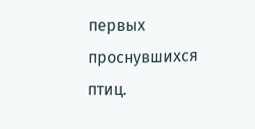первых проснувшихся птиц.